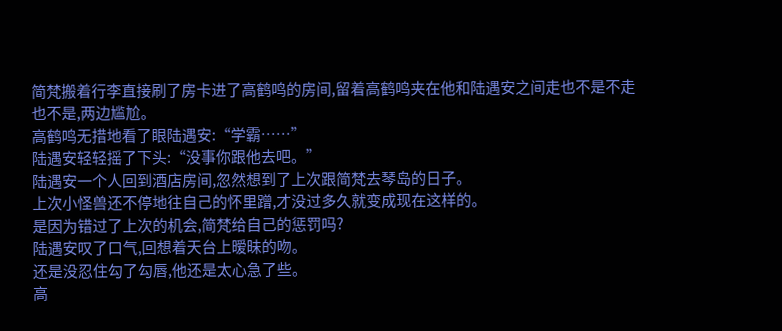简梵搬着行李直接刷了房卡进了高鹤鸣的房间,留着高鹤鸣夹在他和陆遇安之间走也不是不走也不是,两边尴尬。
高鹤鸣无措地看了眼陆遇安:“学霸……”
陆遇安轻轻摇了下头:“没事你跟他去吧。”
陆遇安一个人回到酒店房间,忽然想到了上次跟简梵去琴岛的日子。
上次小怪兽还不停地往自己的怀里蹭,才没过多久就变成现在这样的。
是因为错过了上次的机会,简梵给自己的惩罚吗?
陆遇安叹了口气,回想着天台上暧昧的吻。
还是没忍住勾了勾唇,他还是太心急了些。
高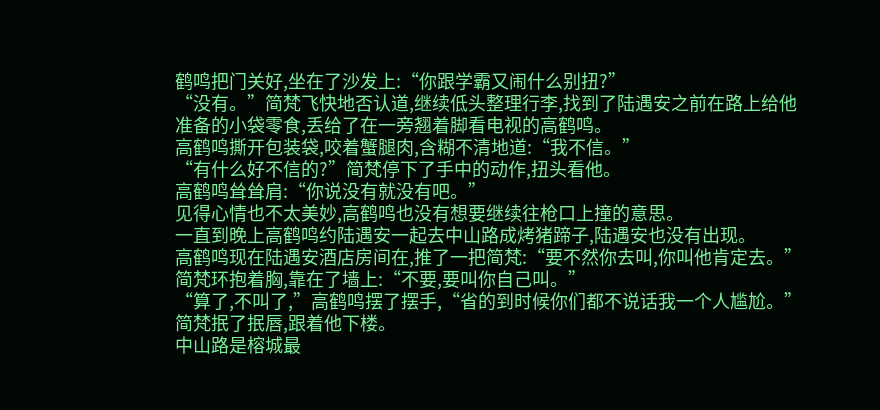鹤鸣把门关好,坐在了沙发上:“你跟学霸又闹什么别扭?”
“没有。”简梵飞快地否认道,继续低头整理行李,找到了陆遇安之前在路上给他准备的小袋零食,丢给了在一旁翘着脚看电视的高鹤鸣。
高鹤鸣撕开包装袋,咬着蟹腿肉,含糊不清地道:“我不信。”
“有什么好不信的?”简梵停下了手中的动作,扭头看他。
高鹤鸣耸耸肩:“你说没有就没有吧。”
见得心情也不太美妙,高鹤鸣也没有想要继续往枪口上撞的意思。
一直到晚上高鹤鸣约陆遇安一起去中山路成烤猪蹄子,陆遇安也没有出现。
高鹤鸣现在陆遇安酒店房间在,推了一把简梵:“要不然你去叫,你叫他肯定去。”
简梵环抱着胸,靠在了墙上:“不要,要叫你自己叫。”
“算了,不叫了,”高鹤鸣摆了摆手,“省的到时候你们都不说话我一个人尴尬。”
简梵抿了抿唇,跟着他下楼。
中山路是榕城最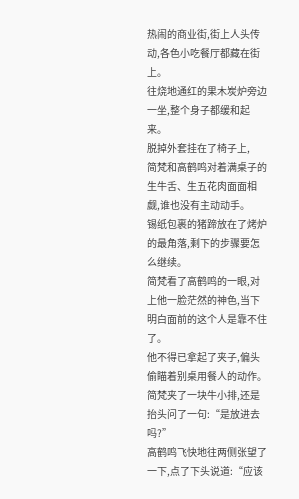热闹的商业街,街上人头传动,各色小吃餐厅都藏在街上。
往烧地通红的果木炭炉旁边一坐,整个身子都缓和起来。
脱掉外套挂在了椅子上,
简梵和高鹤鸣对着满桌子的生牛舌、生五花肉面面相觑,谁也没有主动动手。
锡纸包裹的猪蹄放在了烤炉的最角落,剩下的步骤要怎么继续。
简梵看了高鹤鸣的一眼,对上他一脸茫然的神色,当下明白面前的这个人是靠不住了。
他不得已拿起了夹子,偏头偷瞄着别桌用餐人的动作。
简梵夹了一块牛小排,还是抬头问了一句:“是放进去吗?”
高鹤鸣飞快地往两侧张望了一下,点了下头说道:“应该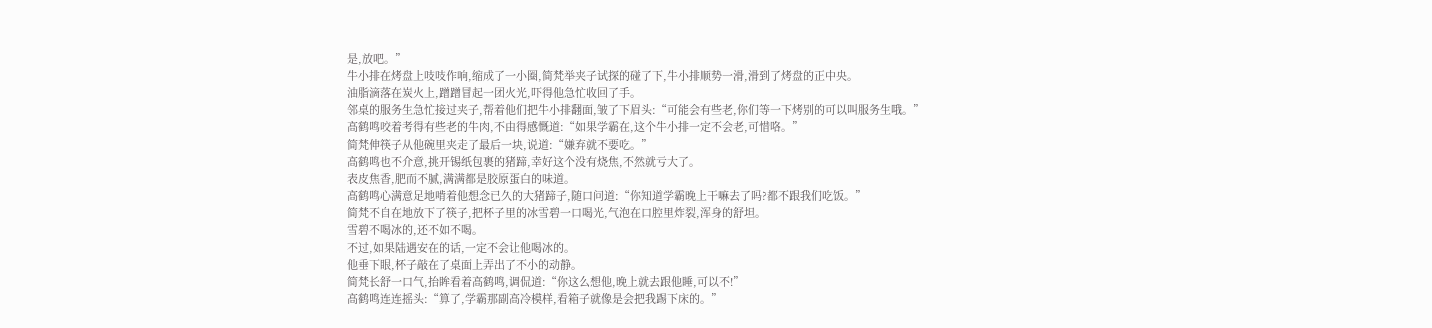是,放吧。”
牛小排在烤盘上吱吱作响,缩成了一小圈,简梵举夹子试探的碰了下,牛小排顺势一滑,滑到了烤盘的正中央。
油脂滴落在炭火上,蹭蹭冒起一团火光,吓得他急忙收回了手。
邻桌的服务生急忙接过夹子,帮着他们把牛小排翻面,皱了下眉头:“可能会有些老,你们等一下烤别的可以叫服务生哦。”
高鹤鸣咬着考得有些老的牛肉,不由得感慨道:“如果学霸在,这个牛小排一定不会老,可惜咯。”
简梵伸筷子从他碗里夹走了最后一块,说道:“嫌弃就不要吃。”
高鹤鸣也不介意,挑开锡纸包裹的猪蹄,幸好这个没有烧焦,不然就亏大了。
表皮焦香,肥而不腻,满满都是胶原蛋白的味道。
高鹤鸣心满意足地啃着他想念已久的大猪蹄子,随口问道:“你知道学霸晚上干嘛去了吗?都不跟我们吃饭。”
简梵不自在地放下了筷子,把杯子里的冰雪碧一口喝光,气泡在口腔里炸裂,浑身的舒坦。
雪碧不喝冰的,还不如不喝。
不过,如果陆遇安在的话,一定不会让他喝冰的。
他垂下眼,杯子敲在了桌面上弄出了不小的动静。
简梵长舒一口气,抬眸看着高鹤鸣,调侃道:“你这么想他,晚上就去跟他睡,可以不!”
高鹤鸣连连摇头:“算了,学霸那副高冷模样,看箱子就像是会把我踢下床的。”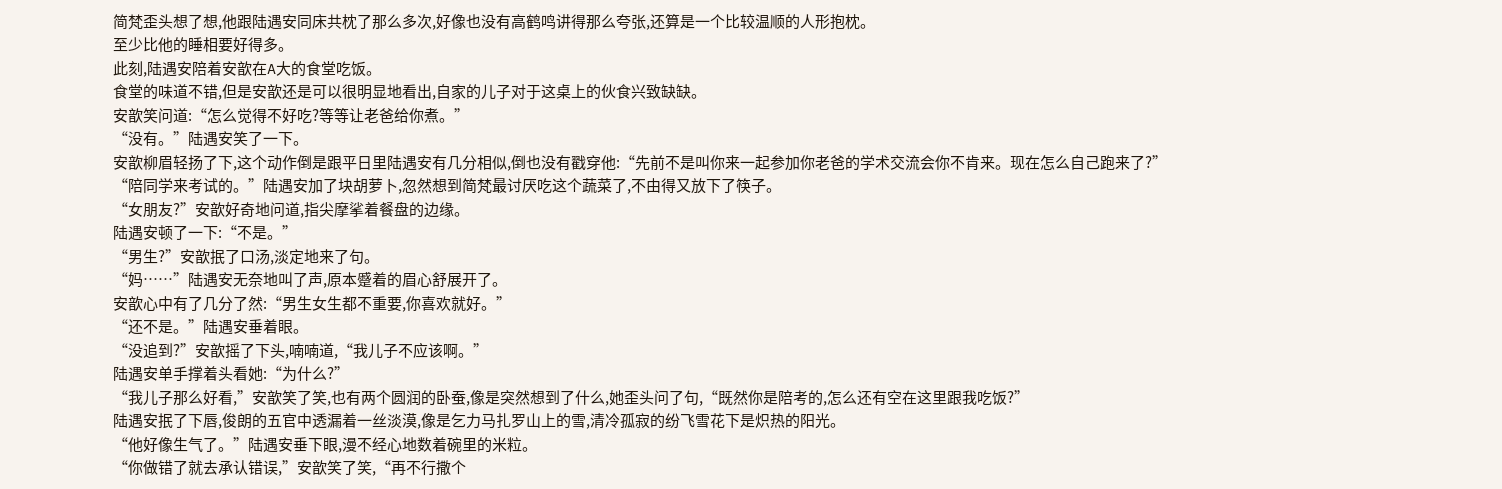简梵歪头想了想,他跟陆遇安同床共枕了那么多次,好像也没有高鹤鸣讲得那么夸张,还算是一个比较温顺的人形抱枕。
至少比他的睡相要好得多。
此刻,陆遇安陪着安歆在A大的食堂吃饭。
食堂的味道不错,但是安歆还是可以很明显地看出,自家的儿子对于这桌上的伙食兴致缺缺。
安歆笑问道:“怎么觉得不好吃?等等让老爸给你煮。”
“没有。”陆遇安笑了一下。
安歆柳眉轻扬了下,这个动作倒是跟平日里陆遇安有几分相似,倒也没有戳穿他:“先前不是叫你来一起参加你老爸的学术交流会你不肯来。现在怎么自己跑来了?”
“陪同学来考试的。”陆遇安加了块胡萝卜,忽然想到简梵最讨厌吃这个蔬菜了,不由得又放下了筷子。
“女朋友?”安歆好奇地问道,指尖摩挲着餐盘的边缘。
陆遇安顿了一下:“不是。”
“男生?”安歆抿了口汤,淡定地来了句。
“妈……”陆遇安无奈地叫了声,原本蹙着的眉心舒展开了。
安歆心中有了几分了然:“男生女生都不重要,你喜欢就好。”
“还不是。”陆遇安垂着眼。
“没追到?”安歆摇了下头,喃喃道,“我儿子不应该啊。”
陆遇安单手撑着头看她:“为什么?”
“我儿子那么好看,”安歆笑了笑,也有两个圆润的卧蚕,像是突然想到了什么,她歪头问了句,“既然你是陪考的,怎么还有空在这里跟我吃饭?”
陆遇安抿了下唇,俊朗的五官中透漏着一丝淡漠,像是乞力马扎罗山上的雪,清冷孤寂的纷飞雪花下是炽热的阳光。
“他好像生气了。”陆遇安垂下眼,漫不经心地数着碗里的米粒。
“你做错了就去承认错误,”安歆笑了笑,“再不行撒个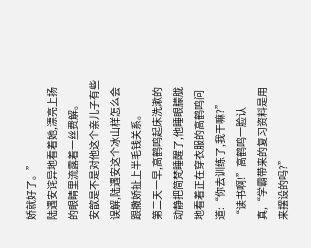娇就好了。”
陆遇安诧异地看着她,漂亮上扬的眼睛里流露着一丝费解。
安歆是不是对他这个亲儿子有些误解,陆遇安这个冰山样怎么会跟撒娇扯上半毛钱关系。
第二天一早,高鹤鸣起床洗漱的动静把简梵睡醒了,他睡眼朦胧地看着正在穿衣服的高鹤鸣问道:“你去训练了,我干嘛?”
“读书啊!”高鹤鸣一脸认真,“学霸带来的复习资料是用来摆设的吗?”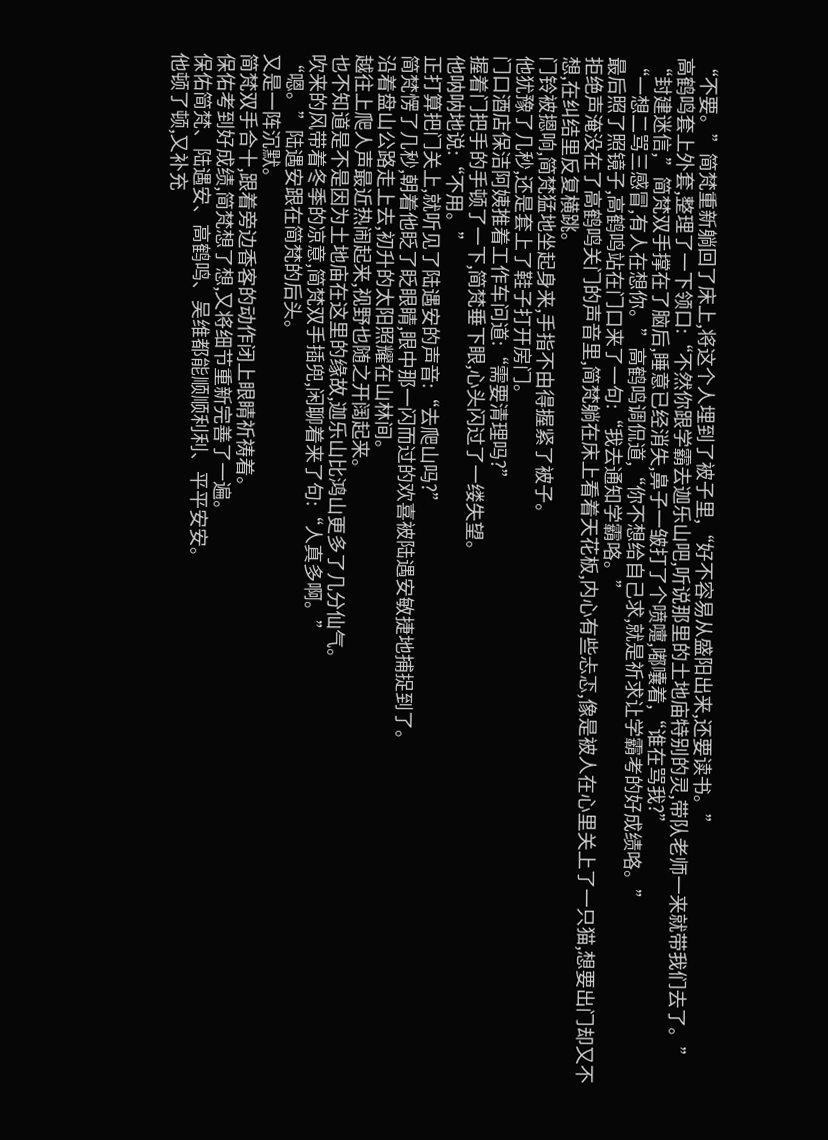“不要。”简梵重新躺回了床上,将这个人埋到了被子里,“好不容易从盛阳出来,还要读书。”
高鹤鸣套上外套,整理了一下领口:“不然你跟学霸去迦乐山吧,听说那里的土地庙特别的灵,带队老师一来就带我们去了。”
“封建迷信,”简梵双手撑在了脑后,睡意已经消失,鼻子一皱打了个喷嚏,嘟囔着,“谁在骂我?”
“一想二骂三感冒,有人在想你。”高鹤鸣调侃道,“你不想给自己求,就是祈求让学霸考的好成绩咯。”
最后照了照镜子,高鹤鸣站在门口来了一句:“我去通知学霸咯。”
拒绝声淹没在了高鹤鸣关门的声音里,简梵躺在床上看着天花板,内心有些忐忑,像是被人在心里关上了一只猫,想要出门却又不想,在纠结里反复横跳。
门铃被摁响,简梵猛地坐起身来,手指不由得握紧了被子。
他犹豫了几秒,还是套上了鞋子打开房门。
门口酒店保洁阿姨推着工作车问道:“需要清理吗?”
握着门把手的手顿了一下,简梵垂下眼,心头闪过了一缕失望。
他呐呐地说:“不用。”
正打算把门关上,就听见了陆遇安的声音:“去爬山吗?”
简梵愣了几秒,朝着他眨了眨眼睛,眼中那一闪而过的欢喜被陆遇安敏捷地捕捉到了。
沿着盘山公路走上去,初升的太阳照耀在山林间。
越往上爬人声最近热闹起来,视野也随之开阔起来。
也不知道是不是因为土地庙在这里的缘故,迦乐山比鸿山更多了几分仙气。
吹来的风带着冬季的凉意,简梵双手插兜,闲聊着来了句:“人真多啊。”
“嗯。”陆遇安跟在简梵的后头。
又是一阵沉默。
简梵双手合十,跟着旁边香客的动作闭上眼睛祈祷着。
保佑考到好成绩,简梵想了想,又将细节重新完善了一遍。
保佑简梵、陆遇安、高鹤鸣、吴维都能顺顺利利、平平安安。
他顿了顿,又补充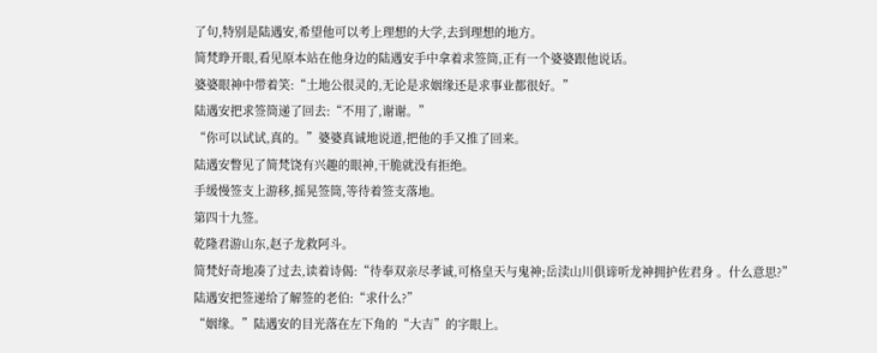了句,特别是陆遇安,希望他可以考上理想的大学,去到理想的地方。
简梵睁开眼,看见原本站在他身边的陆遇安手中拿着求签筒,正有一个婆婆跟他说话。
婆婆眼神中带着笑:“土地公很灵的,无论是求姻缘还是求事业都很好。”
陆遇安把求签筒递了回去:“不用了,谢谢。”
“你可以试试,真的。”婆婆真诚地说道,把他的手又推了回来。
陆遇安瞥见了简梵饶有兴趣的眼神,干脆就没有拒绝。
手缓慢签支上游移,摇晃签筒,等待着签支落地。
第四十九签。
乾隆君游山东,赵子龙救阿斗。
简梵好奇地凑了过去,读着诗偈:“待奉双亲尽孝诚,可格皇天与鬼神;岳渎山川俱谛听龙神拥护佐君身 。什么意思?”
陆遇安把签递给了解签的老伯:“求什么?”
“姻缘。”陆遇安的目光落在左下角的“大吉”的字眼上。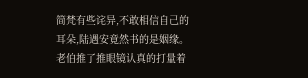简梵有些诧异,不敢相信自己的耳朵,陆遇安竟然书的是姻缘。
老伯推了推眼镜认真的打量着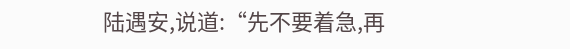陆遇安,说道:“先不要着急,再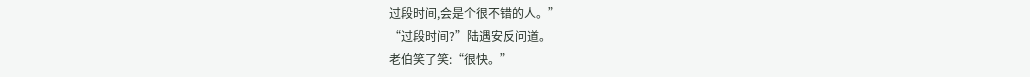过段时间,会是个很不错的人。”
“过段时间?”陆遇安反问道。
老伯笑了笑:“很快。”